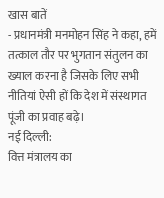खास बातें
- प्रधानमंत्री मनमोहन सिंह ने कहा, हमें तत्काल तौर पर भुगतान संतुलन का ख्याल करना है जिसके लिए सभी नीतियां ऐसी हों कि देश में संस्थागत पूंजी का प्रवाह बढ़े।
नई दिल्ली:
वित्त मंत्रालय का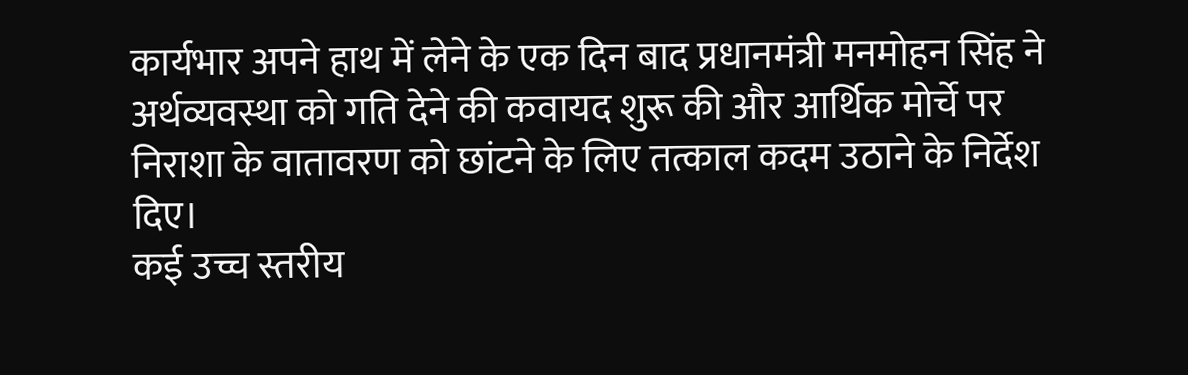कार्यभार अपने हाथ में लेने के एक दिन बाद प्रधानमंत्री मनमोहन सिंह ने अर्थव्यवस्था को गति देने की कवायद शुरू की और आर्थिक मोर्चे पर निराशा के वातावरण को छांटने के लिए तत्काल कदम उठाने के निर्देश दिए।
कई उच्च स्तरीय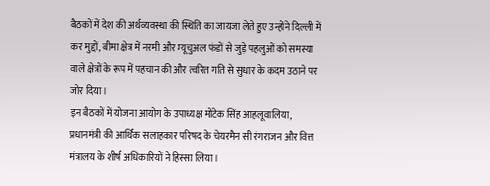बैठकों में देश की अर्थव्यवस्था की स्थिति का जायजा लेते हुए उन्होंने दिल्ली में कर मुद्दों, बीमा क्षेत्र में नरमी और म्यूचुअल फंडों से जुड़े पहलुओं को समस्या वाले क्षेत्रों के रूप में पहचान की और त्वरित गति से सुधार के कदम उठाने पर जोर दिया।
इन बैठकों में योजना आयोग के उपाध्यक्ष मोंटेक सिंह आहलूवालिया, प्रधानमंत्री की आर्थिक सलाहकार परिषद के चेयरमैन सी रंगराजन और वित्त मंत्रालय के शीर्ष अधिकारियों ने हिस्सा लिया।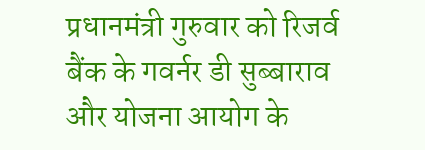प्रधानमंत्री गुरुवार को रिजर्व बैंक के गवर्नर डी सुब्बाराव और योजना आयोग के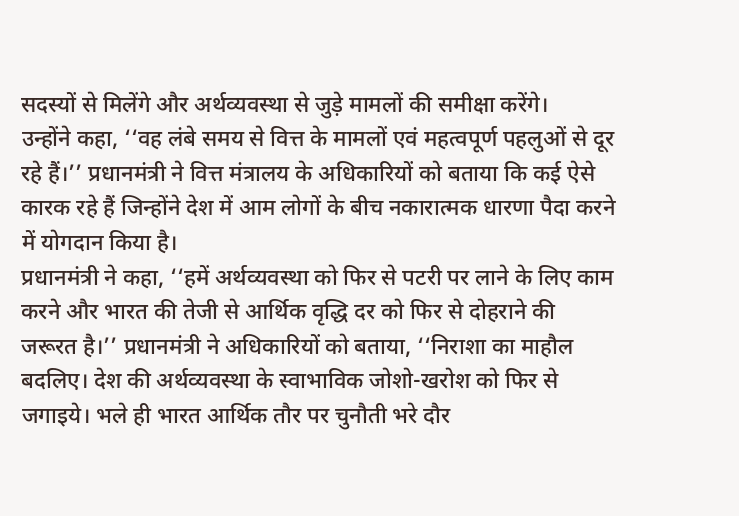सदस्यों से मिलेंगे और अर्थव्यवस्था से जुड़े मामलों की समीक्षा करेंगे।
उन्होंने कहा, ‘‘वह लंबे समय से वित्त के मामलों एवं महत्वपूर्ण पहलुओं से दूर रहे हैं।’’ प्रधानमंत्री ने वित्त मंत्रालय के अधिकारियों को बताया कि कई ऐसे कारक रहे हैं जिन्होंने देश में आम लोगों के बीच नकारात्मक धारणा पैदा करने में योगदान किया है।
प्रधानमंत्री ने कहा, ‘‘हमें अर्थव्यवस्था को फिर से पटरी पर लाने के लिए काम करने और भारत की तेजी से आर्थिक वृद्धि दर को फिर से दोहराने की जरूरत है।’’ प्रधानमंत्री ने अधिकारियों को बताया, ‘‘निराशा का माहौल बदलिए। देश की अर्थव्यवस्था के स्वाभाविक जोशो-खरोश को फिर से जगाइये। भले ही भारत आर्थिक तौर पर चुनौती भरे दौर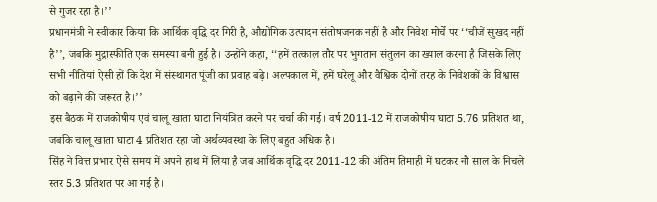से गुजर रहा है।’’
प्रधानमंत्री ने स्वीकार किया कि आर्थिक वृद्धि दर गिरी है, औद्योगिक उत्पादन संतोषजनक नहीं है और निवेश मोर्चे पर ‘‘चीजें सुखद नहीं है’’, जबकि मुद्रास्फीति एक समस्या बनी हुई है। उन्होंने कहा, ‘‘हमें तत्काल तौर पर भुगतान संतुलन का ख्याल करना है जिसके लिए सभी नीतियां ऐसी हों कि देश में संस्थागत पूंजी का प्रवाह बढ़े। अल्पकाल में, हमें घरेलू और वैश्विक दोनों तरह के निवेशकों के विश्वास को बढ़ाने की जरूरत है।’’
इस बैठक में राजकोषीय एवं चालू खाता घाटा नियंत्रित करने पर चर्चा की गई। वर्ष 2011-12 में राजकोषीय घाटा 5.76 प्रतिशत था, जबकि चालू खाता घाटा 4 प्रतिशत रहा जो अर्थव्यवस्था के लिए बहुत अधिक है।
सिंह ने वित्त प्रभार ऐसे समय में अपने हाथ में लिया है जब आर्थिक वृद्धि दर 2011-12 की अंतिम तिमाही में घटकर नौ साल के निचले स्तर 5.3 प्रतिशत पर आ गई है।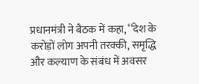प्रधानमंत्री ने बैठक में कहा, ‘‘देश के करोड़ों लोग अपनी तरक्की, समृद्धि और कल्याण के संबंध में अवसर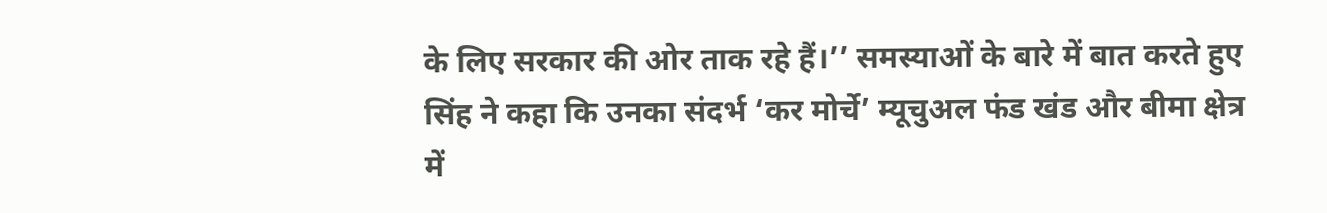के लिए सरकार की ओर ताक रहे हैं।’’ समस्याओं के बारे में बात करते हुए सिंह ने कहा कि उनका संदर्भ ‘कर मोर्चे’ म्यूचुअल फंड खंड और बीमा क्षेत्र में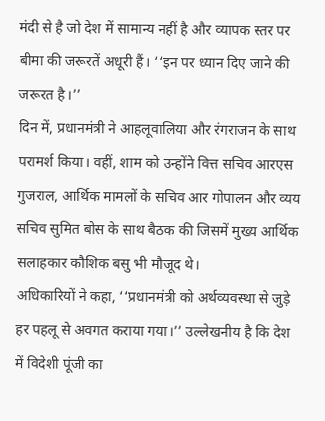मंदी से है जो देश में सामान्य नहीं है और व्यापक स्तर पर बीमा की जरूरतें अधूरी हैं। ‘‘इन पर ध्यान दिए जाने की जरूरत है।’’
दिन में, प्रधानमंत्री ने आहलूवालिया और रंगराजन के साथ परामर्श किया। वहीं, शाम को उन्होंने वित्त सचिव आरएस गुजराल, आर्थिक मामलों के सचिव आर गोपालन और व्यय सचिव सुमित बोस के साथ बैठक की जिसमें मुख्य आर्थिक सलाहकार कौशिक बसु भी मौजूद थे।
अधिकारियों ने कहा, ‘‘प्रधानमंत्री को अर्थव्यवस्था से जुड़े हर पहलू से अवगत कराया गया।’’ उल्लेखनीय है कि देश में विदेशी पूंजी का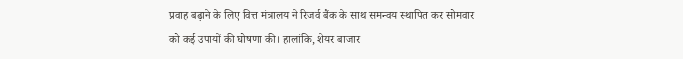प्रवाह बढ़ाने के लिए वित्त मंत्रालय ने रिजर्व बैंक के साथ समन्वय स्थापित कर सोमवार को कई उपायों की घोषणा की। हालांकि, शेयर बाजार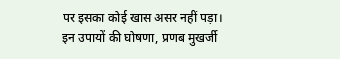पर इसका कोई खास असर नहीं पड़ा।
इन उपायों की घोषणा, प्रणब मुखर्जी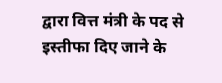द्वारा वित्त मंत्री के पद से इस्तीफा दिए जाने के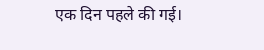एक दिन पहले की गई।